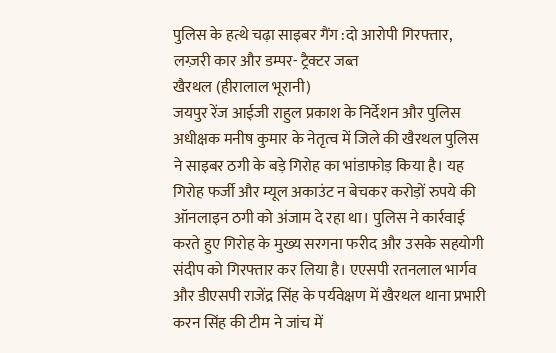पुलिस के हत्थे चढ़ा साइबर गैंग :दो आरोपी गिरफ्तार, लग्ज़री कार और डम्पर- ट्रैक्टर जब्त
खैरथल (हीरालाल भूरानी)
जयपुर रेंज आईजी राहुल प्रकाश के निर्देशन और पुलिस अधीक्षक मनीष कुमार के नेतृत्व में जिले की खैरथल पुलिस ने साइबर ठगी के बड़े गिरोह का भांडाफोड़ किया है। यह गिरोह फर्जी और म्यूल अकाउंट न बेचकर करोड़ों रुपये की ऑनलाइन ठगी को अंजाम दे रहा था। पुलिस ने कार्रवाई करते हुए गिरोह के मुख्य सरगना फरीद और उसके सहयोगी संदीप को गिरफ्तार कर लिया है। एएसपी रतनलाल भार्गव और डीएसपी राजेंद्र सिंह के पर्यवेक्षण में खैरथल थाना प्रभारी करन सिंह की टीम ने जांच में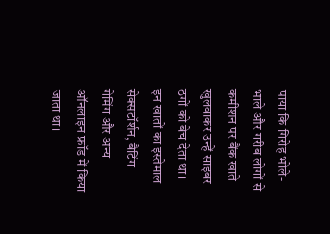पाया कि गिरोह भोले-भाले और गरीब लोगों से कमीशन पर बैंक खाते खुलवाकर उन्हें साइबर ठगों को बेच देता था। इन खातों का इस्तेमाल सेक्सटॉर्शन, बैटिंग गेमिंग और अन्य ऑनलाइन फ्रॉड में किया जाता था।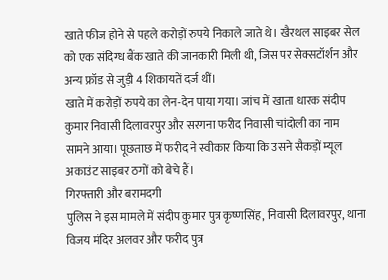खाते फीज होने से पहले करोड़ों रुपये निकाले जाते थे। खैरथल साइबर सेल को एक संदिग्ध बैंक खाते की जानकारी मिली थी, जिस पर सेक्सटॉर्शन और अन्य फ्रॉड से जुड़ी 4 शिकायतें दर्ज थीं।
खाते में करोड़ों रुपये का लेन-देन पाया गया। जांच में खाता धारक संदीप कुमार निवासी दिलावरपुर और सरगना फरीद निवासी चांदोली का नाम सामने आया। पूछताछ में फरीद ने स्वीकार किया कि उसने सैकड़ों म्यूल अकाउंट साइबर ठगों को बेचे हैं।
गिरफ्तारी और बरामदगी
पुलिस ने इस मामले में संदीप कुमार पुत्र कृष्णसिंह, निवासी दिलावरपुर, थाना विजय मंदिर अलवर और फरीद पुत्र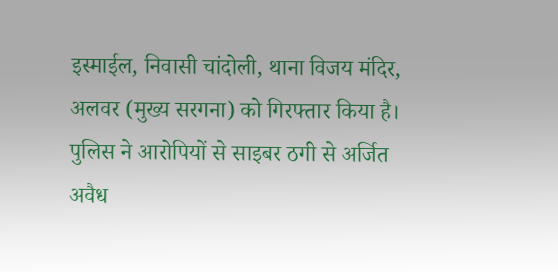इस्माईल, निवासी चांदोली, थाना विजय मंदिर, अलवर (मुख्य सरगना) को गिरफ्तार किया है। पुलिस ने आरोपियों से साइबर ठगी से अर्जित अवैध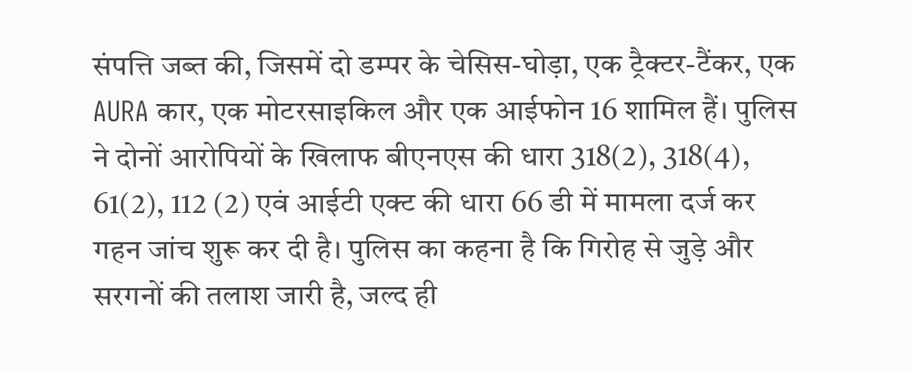संपत्ति जब्त की, जिसमें दो डम्पर के चेसिस-घोड़ा, एक ट्रैक्टर-टैंकर, एक AURA कार, एक मोटरसाइकिल और एक आईफोन 16 शामिल हैं। पुलिस ने दोनों आरोपियों के खिलाफ बीएनएस की धारा 318(2), 318(4), 61(2), 112 (2) एवं आईटी एक्ट की धारा 66 डी में मामला दर्ज कर गहन जांच शुरू कर दी है। पुलिस का कहना है कि गिरोह से जुड़े और सरगनों की तलाश जारी है, जल्द ही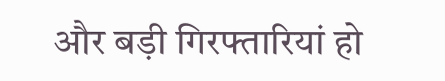और बड़ी गिरफ्तारियां हो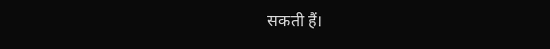सकती हैं।